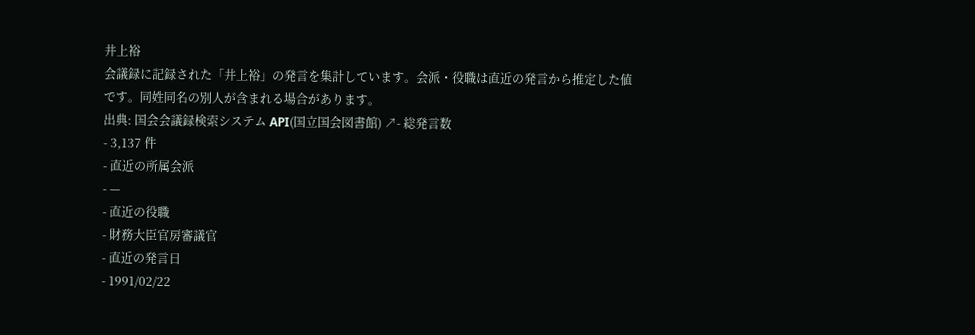井上裕
会議録に記録された「井上裕」の発言を集計しています。会派・役職は直近の発言から推定した値です。同姓同名の別人が含まれる場合があります。
出典: 国会会議録検索システム API(国立国会図書館) ↗- 総発言数
- 3,137 件
- 直近の所属会派
- —
- 直近の役職
- 財務大臣官房審議官
- 直近の発言日
- 1991/02/22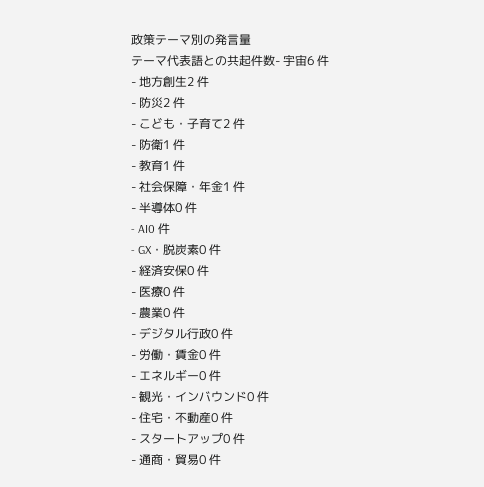政策テーマ別の発言量
テーマ代表語との共起件数- 宇宙6 件
- 地方創生2 件
- 防災2 件
- こども・子育て2 件
- 防衛1 件
- 教育1 件
- 社会保障・年金1 件
- 半導体0 件
- AI0 件
- GX・脱炭素0 件
- 経済安保0 件
- 医療0 件
- 農業0 件
- デジタル行政0 件
- 労働・賃金0 件
- エネルギー0 件
- 観光・インバウンド0 件
- 住宅・不動産0 件
- スタートアップ0 件
- 通商・貿易0 件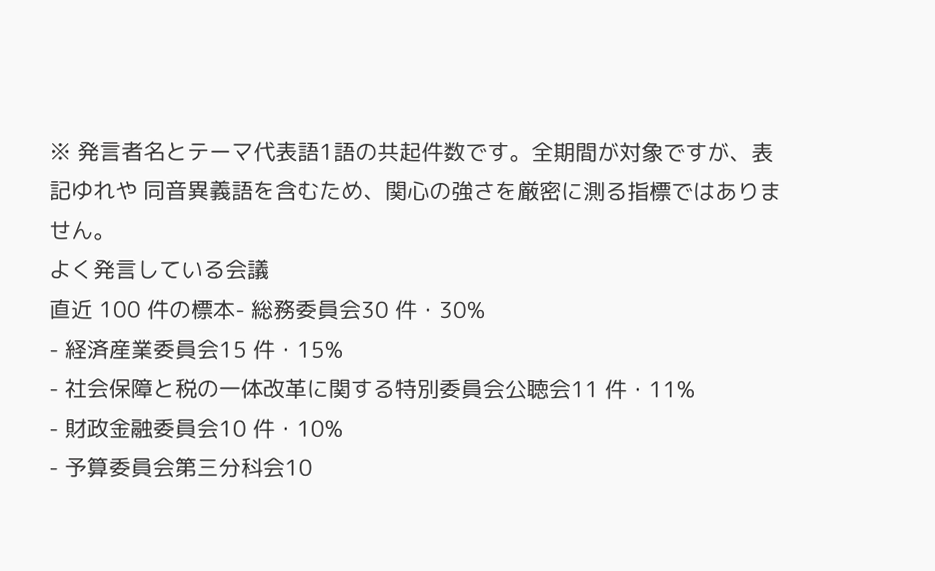※ 発言者名とテーマ代表語1語の共起件数です。全期間が対象ですが、表記ゆれや 同音異義語を含むため、関心の強さを厳密に測る指標ではありません。
よく発言している会議
直近 100 件の標本- 総務委員会30 件・30%
- 経済産業委員会15 件・15%
- 社会保障と税の一体改革に関する特別委員会公聴会11 件・11%
- 財政金融委員会10 件・10%
- 予算委員会第三分科会10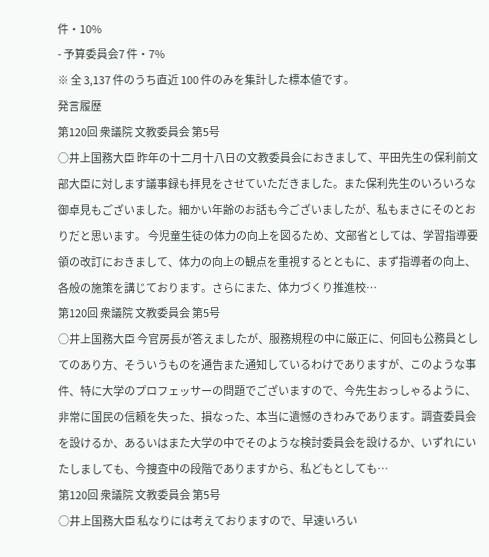件・10%
- 予算委員会7 件・7%
※ 全 3,137 件のうち直近 100 件のみを集計した標本値です。
発言履歴
第120回 衆議院 文教委員会 第5号
○井上国務大臣 昨年の十二月十八日の文教委員会におきまして、平田先生の保利前文部大臣に対します議事録も拝見をさせていただきました。また保利先生のいろいろな御卓見もございました。細かい年齢のお話も今ございましたが、私もまさにそのとおりだと思います。 今児童生徒の体力の向上を図るため、文部省としては、学習指導要領の改訂におきまして、体力の向上の観点を重視するとともに、まず指導者の向上、各般の施策を講じております。さらにまた、体力づくり推進校…
第120回 衆議院 文教委員会 第5号
○井上国務大臣 今官房長が答えましたが、服務規程の中に厳正に、何回も公務員としてのあり方、そういうものを通告また通知しているわけでありますが、このような事件、特に大学のプロフェッサーの問題でございますので、今先生おっしゃるように、非常に国民の信頼を失った、損なった、本当に遺憾のきわみであります。調査委員会を設けるか、あるいはまた大学の中でそのような検討委員会を設けるか、いずれにいたしましても、今捜査中の段階でありますから、私どもとしても…
第120回 衆議院 文教委員会 第5号
○井上国務大臣 私なりには考えておりますので、早速いろい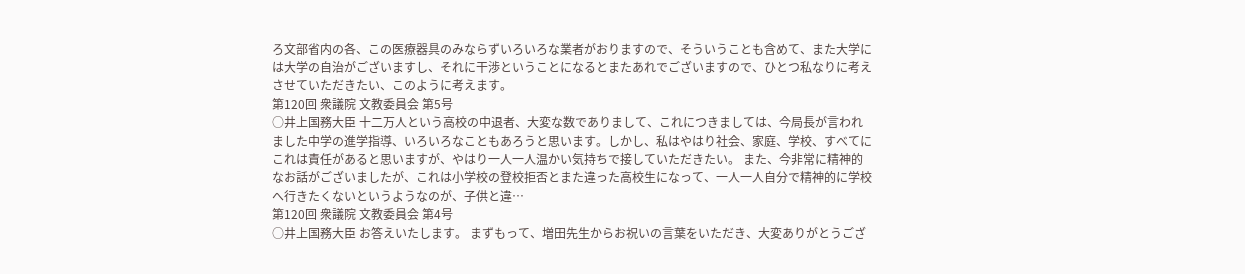ろ文部省内の各、この医療器具のみならずいろいろな業者がおりますので、そういうことも含めて、また大学には大学の自治がございますし、それに干渉ということになるとまたあれでございますので、ひとつ私なりに考えさせていただきたい、このように考えます。
第120回 衆議院 文教委員会 第5号
○井上国務大臣 十二万人という高校の中退者、大変な数でありまして、これにつきましては、今局長が言われました中学の進学指導、いろいろなこともあろうと思います。しかし、私はやはり社会、家庭、学校、すべてにこれは責任があると思いますが、やはり一人一人温かい気持ちで接していただきたい。 また、今非常に精神的なお話がございましたが、これは小学校の登校拒否とまた違った高校生になって、一人一人自分で精神的に学校へ行きたくないというようなのが、子供と違…
第120回 衆議院 文教委員会 第4号
○井上国務大臣 お答えいたします。 まずもって、増田先生からお祝いの言葉をいただき、大変ありがとうござ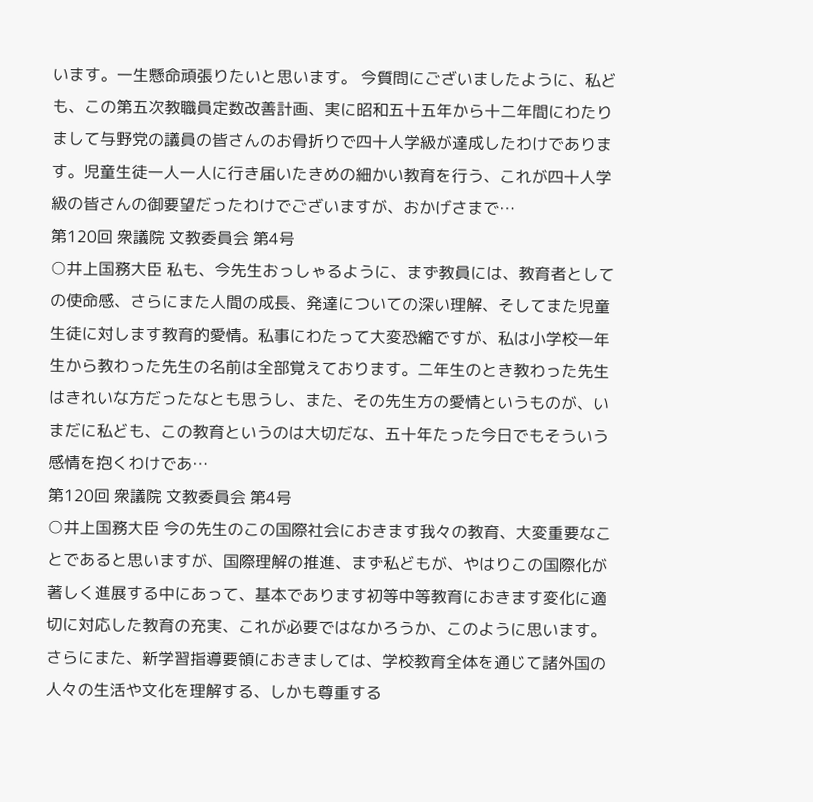います。一生懸命頑張りたいと思います。 今質問にございましたように、私ども、この第五次教職員定数改善計画、実に昭和五十五年から十二年間にわたりまして与野党の議員の皆さんのお骨折りで四十人学級が達成したわけであります。児童生徒一人一人に行き届いたきめの細かい教育を行う、これが四十人学級の皆さんの御要望だったわけでございますが、おかげさまで…
第120回 衆議院 文教委員会 第4号
○井上国務大臣 私も、今先生おっしゃるように、まず教員には、教育者としての使命感、さらにまた人間の成長、発達についての深い理解、そしてまた児童生徒に対します教育的愛情。私事にわたって大変恐縮ですが、私は小学校一年生から教わった先生の名前は全部覚えております。二年生のとき教わった先生はきれいな方だったなとも思うし、また、その先生方の愛情というものが、いまだに私ども、この教育というのは大切だな、五十年たった今日でもそういう感情を抱くわけであ…
第120回 衆議院 文教委員会 第4号
○井上国務大臣 今の先生のこの国際社会におきます我々の教育、大変重要なことであると思いますが、国際理解の推進、まず私どもが、やはりこの国際化が著しく進展する中にあって、基本であります初等中等教育におきます変化に適切に対応した教育の充実、これが必要ではなかろうか、このように思います。 さらにまた、新学習指導要領におきましては、学校教育全体を通じて諸外国の人々の生活や文化を理解する、しかも尊重する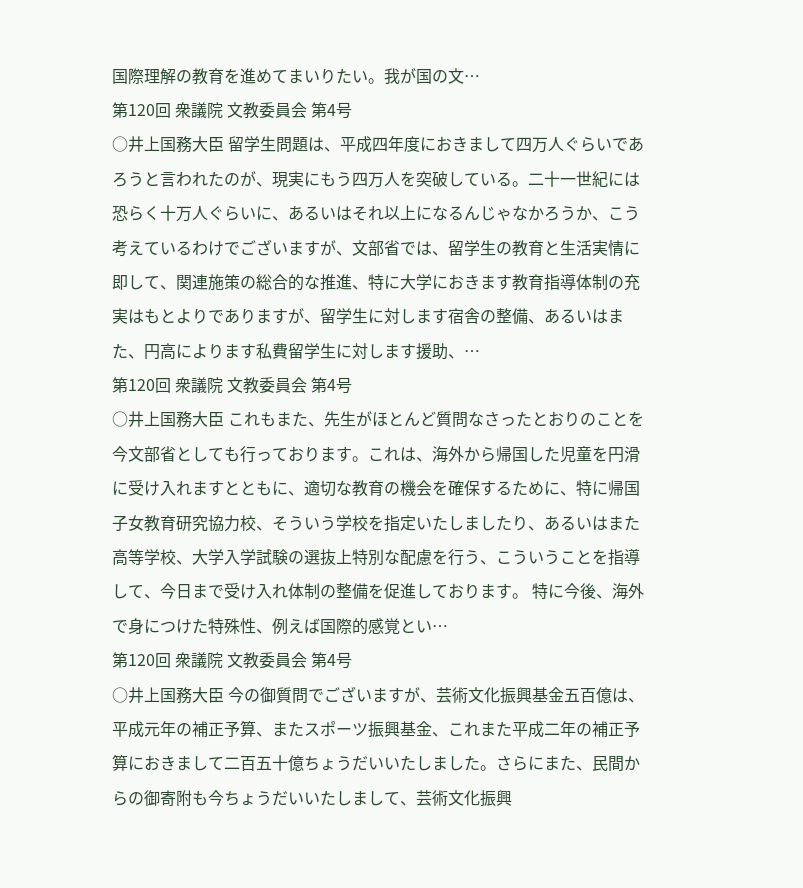国際理解の教育を進めてまいりたい。我が国の文…
第120回 衆議院 文教委員会 第4号
○井上国務大臣 留学生問題は、平成四年度におきまして四万人ぐらいであろうと言われたのが、現実にもう四万人を突破している。二十一世紀には恐らく十万人ぐらいに、あるいはそれ以上になるんじゃなかろうか、こう考えているわけでございますが、文部省では、留学生の教育と生活実情に即して、関連施策の総合的な推進、特に大学におきます教育指導体制の充実はもとよりでありますが、留学生に対します宿舎の整備、あるいはまた、円高によります私費留学生に対します援助、…
第120回 衆議院 文教委員会 第4号
○井上国務大臣 これもまた、先生がほとんど質問なさったとおりのことを今文部省としても行っております。これは、海外から帰国した児童を円滑に受け入れますとともに、適切な教育の機会を確保するために、特に帰国子女教育研究協力校、そういう学校を指定いたしましたり、あるいはまた高等学校、大学入学試験の選抜上特別な配慮を行う、こういうことを指導して、今日まで受け入れ体制の整備を促進しております。 特に今後、海外で身につけた特殊性、例えば国際的感覚とい…
第120回 衆議院 文教委員会 第4号
○井上国務大臣 今の御質問でございますが、芸術文化振興基金五百億は、平成元年の補正予算、またスポーツ振興基金、これまた平成二年の補正予算におきまして二百五十億ちょうだいいたしました。さらにまた、民間からの御寄附も今ちょうだいいたしまして、芸術文化振興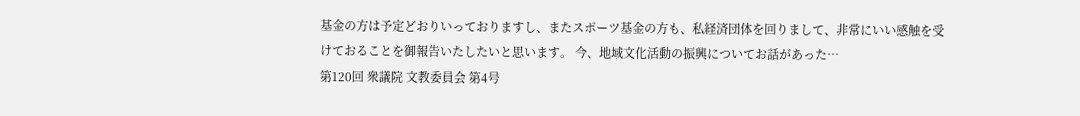基金の方は予定どおりいっておりますし、またスポーツ基金の方も、私経済団体を回りまして、非常にいい感触を受けておることを御報告いたしたいと思います。 今、地域文化活動の振興についてお話があった…
第120回 衆議院 文教委員会 第4号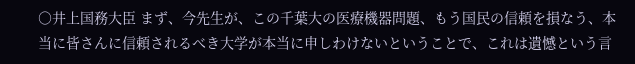○井上国務大臣 まず、今先生が、この千葉大の医療機器問題、もう国民の信頼を損なう、本当に皆さんに信頼されるべき大学が本当に申しわけないということで、これは遺憾という言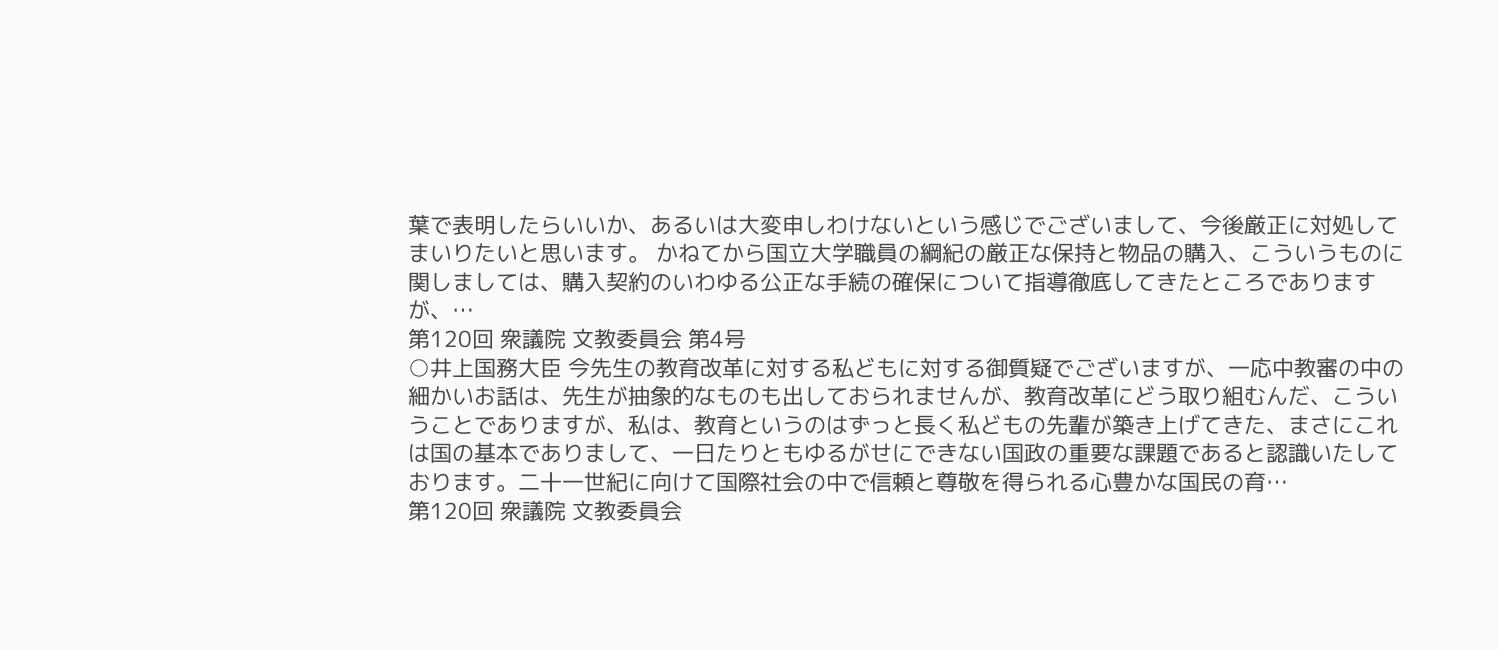葉で表明したらいいか、あるいは大変申しわけないという感じでございまして、今後厳正に対処してまいりたいと思います。 かねてから国立大学職員の綱紀の厳正な保持と物品の購入、こういうものに関しましては、購入契約のいわゆる公正な手続の確保について指導徹底してきたところでありますが、…
第120回 衆議院 文教委員会 第4号
○井上国務大臣 今先生の教育改革に対する私どもに対する御質疑でございますが、一応中教審の中の細かいお話は、先生が抽象的なものも出しておられませんが、教育改革にどう取り組むんだ、こういうことでありますが、私は、教育というのはずっと長く私どもの先輩が築き上げてきた、まさにこれは国の基本でありまして、一日たりともゆるがせにできない国政の重要な課題であると認識いたしております。二十一世紀に向けて国際社会の中で信頼と尊敬を得られる心豊かな国民の育…
第120回 衆議院 文教委員会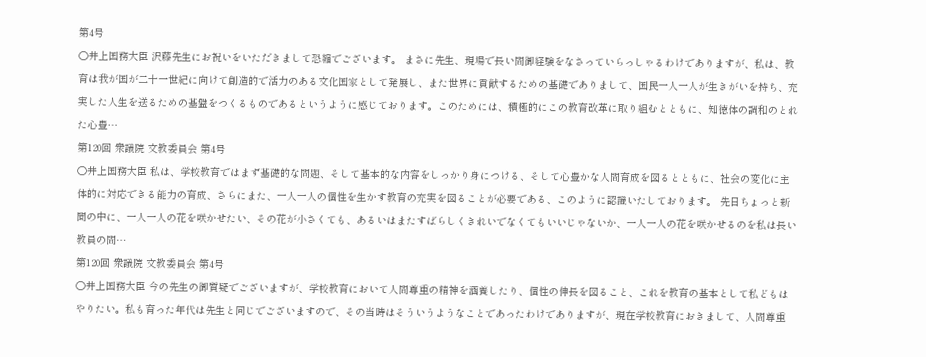第4号
○井上国務大臣 沢藤先生にお祝いをいただきまして恐縮でございます。 まさに先生、現場で長い間御経験をなさっていらっしゃるわけでありますが、私は、教育は我が国が二十一世紀に向けて創造的で活力のある文化国家として発展し、また世界に貢献するための基礎でありまして、国民一人一人が生きがいを持ち、充実した人生を送るための基盤をつくるものであるというように感じております。このためには、積極的にこの教育改革に取り組むとともに、知徳体の調和のとれた心豊…
第120回 衆議院 文教委員会 第4号
○井上国務大臣 私は、学校教育ではまず基礎的な問題、そして基本的な内容をしっかり身につける、そして心豊かな人間育成を図るとともに、社会の変化に主体的に対応できる能力の育成、さらにまた、一人一人の個性を生かす教育の充実を図ることが必要である、このように認識いたしております。 先日ちょっと新聞の中に、一人一人の花を咲かせたい、その花が小さくても、あるいはまたすばらしくきれいでなくてもいいじゃないか、一人一人の花を咲かせるのを私は長い教員の間…
第120回 衆議院 文教委員会 第4号
○井上国務大臣 今の先生の御質疑でございますが、学校教育において人間尊重の精神を涵養したり、個性の伸長を図ること、これを教育の基本として私どもはやりたい。私も育った年代は先生と同じでございますので、その当時はそういうようなことであったわけでありますが、現在学校教育におきまして、人間尊重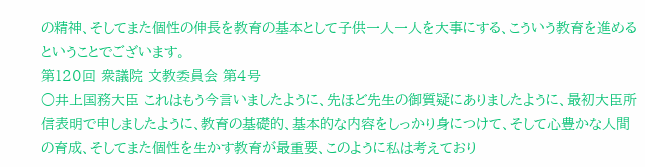の精神、そしてまた個性の伸長を教育の基本として子供一人一人を大事にする、こういう教育を進めるということでございます。
第120回 衆議院 文教委員会 第4号
○井上国務大臣 これはもう今言いましたように、先ほど先生の御質疑にありましたように、最初大臣所信表明で申しましたように、教育の基礎的、基本的な内容をしっかり身につけて、そして心豊かな人間の育成、そしてまた個性を生かす教育が最重要、このように私は考えており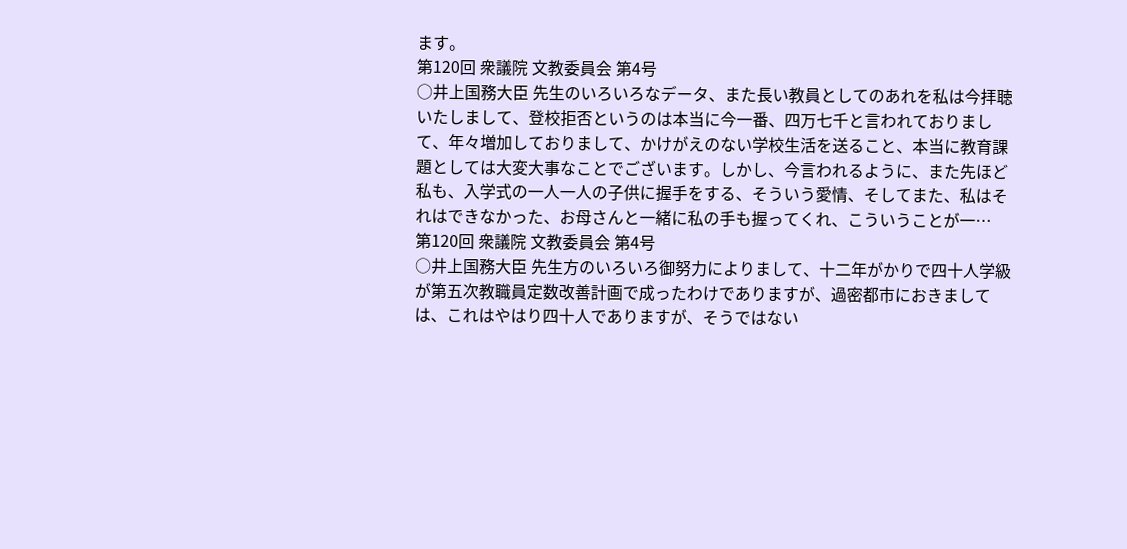ます。
第120回 衆議院 文教委員会 第4号
○井上国務大臣 先生のいろいろなデータ、また長い教員としてのあれを私は今拝聴いたしまして、登校拒否というのは本当に今一番、四万七千と言われておりまして、年々増加しておりまして、かけがえのない学校生活を送ること、本当に教育課題としては大変大事なことでございます。しかし、今言われるように、また先ほど私も、入学式の一人一人の子供に握手をする、そういう愛情、そしてまた、私はそれはできなかった、お母さんと一緒に私の手も握ってくれ、こういうことが一…
第120回 衆議院 文教委員会 第4号
○井上国務大臣 先生方のいろいろ御努力によりまして、十二年がかりで四十人学級が第五次教職員定数改善計画で成ったわけでありますが、過密都市におきましては、これはやはり四十人でありますが、そうではない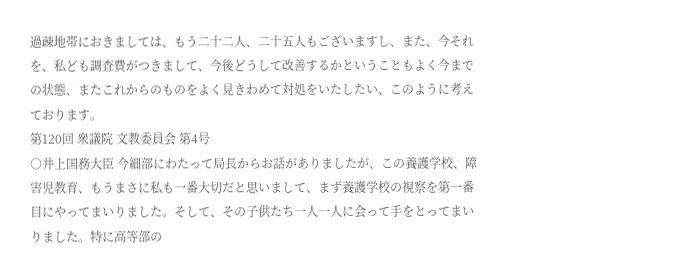過疎地帯におきましては、もう二十二人、二十五人もございますし、また、今それを、私ども調査費がつきまして、今後どうして改善するかということもよく今までの状態、またこれからのものをよく見きわめて対処をいたしたい、このように考えております。
第120回 衆議院 文教委員会 第4号
○井上国務大臣 今細部にわたって局長からお話がありましたが、この養護学校、障害児教育、もうまさに私も一番大切だと思いまして、まず養護学校の視察を第一番目にやってまいりました。そして、その子供たち一人一人に会って手をとってまいりました。特に高等部の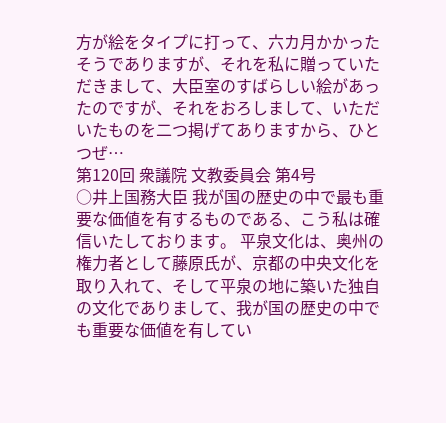方が絵をタイプに打って、六カ月かかったそうでありますが、それを私に贈っていただきまして、大臣室のすばらしい絵があったのですが、それをおろしまして、いただいたものを二つ掲げてありますから、ひとつぜ…
第120回 衆議院 文教委員会 第4号
○井上国務大臣 我が国の歴史の中で最も重要な価値を有するものである、こう私は確信いたしております。 平泉文化は、奥州の権力者として藤原氏が、京都の中央文化を取り入れて、そして平泉の地に築いた独自の文化でありまして、我が国の歴史の中でも重要な価値を有してい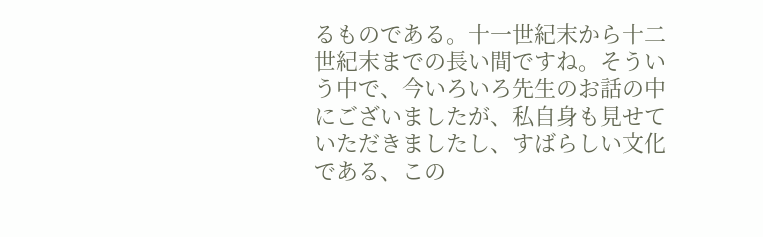るものである。十一世紀末から十二世紀末までの長い間ですね。そういう中で、今いろいろ先生のお話の中にございましたが、私自身も見せていただきましたし、すばらしい文化である、この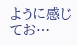ように感じてお…